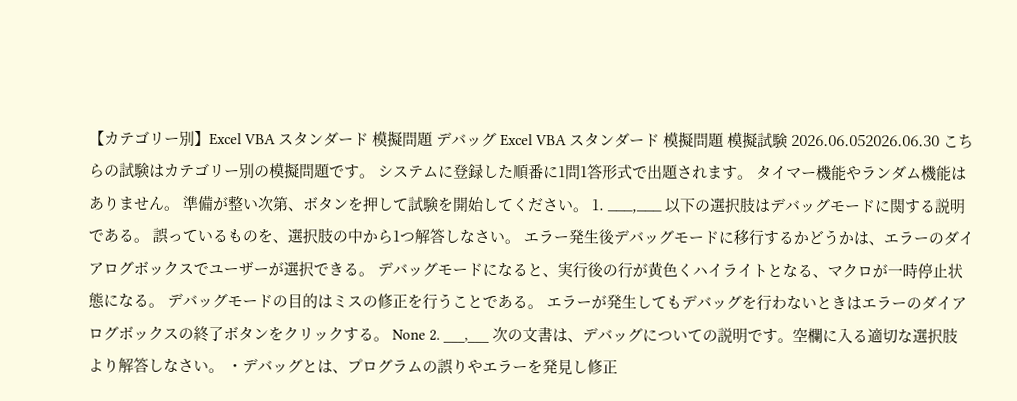【カテゴリー別】Excel VBA スタンダード 模擬問題 デバッグ Excel VBA スタンダード 模擬問題 模擬試験 2026.06.052026.06.30 こちらの試験はカテゴリー別の模擬問題です。 システムに登録した順番に1問1答形式で出題されます。 タイマー機能やランダム機能はありません。 準備が整い次第、ボタンを押して試験を開始してください。 1. ___,___ 以下の選択肢はデバッグモードに関する説明である。 誤っているものを、選択肢の中から1つ解答しなさい。 エラー発生後デバッグモードに移行するかどうかは、エラーのダイアログボックスでユーザーが選択できる。 デバッグモードになると、実行後の行が黄色くハイライトとなる、マクロが一時停止状態になる。 デバッグモードの目的はミスの修正を行うことである。 エラーが発生してもデバッグを行わないときはエラーのダイアログボックスの終了ボタンをクリックする。 None 2. ___,___ 次の文書は、デバッグについての説明です。空欄に入る適切な選択肢より解答しなさい。 ・デバッグとは、プログラムの誤りやエラーを発見し修正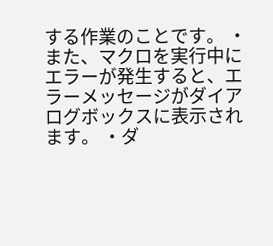する作業のことです。 ・また、マクロを実行中にエラーが発生すると、エラーメッセージがダイアログボックスに表示されます。 ・ダ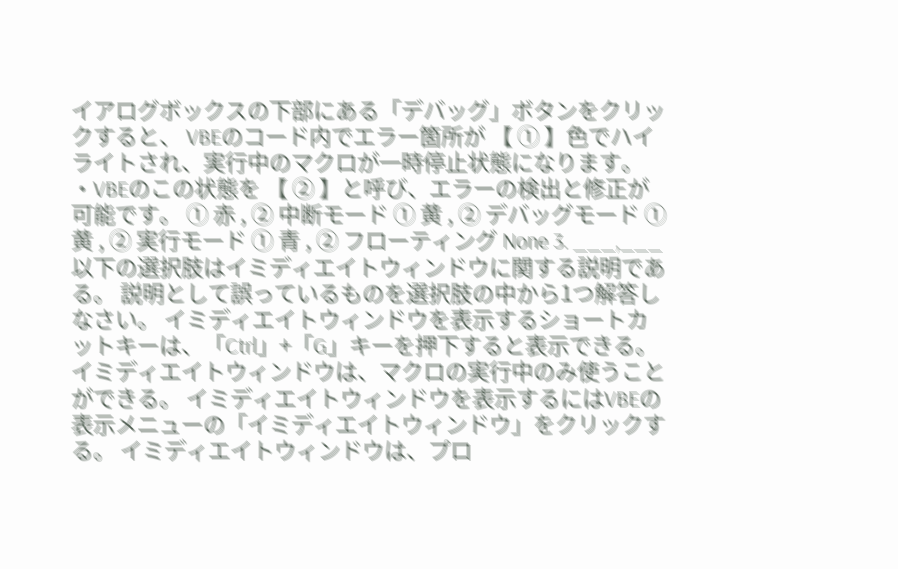イアログボックスの下部にある「デバッグ」ボタンをクリックすると、 VBEのコード内でエラー箇所が 【 ① 】色でハイライトされ、実行中のマクロが一時停止状態になります。 ・VBEのこの状態を 【 ② 】と呼び、エラーの検出と修正が可能です。 ① 赤 , ② 中断モード ① 黄 , ② デバッグモード ① 黄 , ② 実行モード ① 青 , ② フローティング None 3. ___,___ 以下の選択肢はイミディエイトウィンドウに関する説明である。 説明として誤っているものを選択肢の中から1つ解答しなさい。 イミディエイトウィンドウを表示するショートカットキーは、「Ctrl」+「G」キーを押下すると表示できる。 イミディエイトウィンドウは、マクロの実行中のみ使うことができる。 イミディエイトウィンドウを表示するにはVBEの表示メニューの「イミディエイトウィンドウ」をクリックする。 イミディエイトウィンドウは、プロ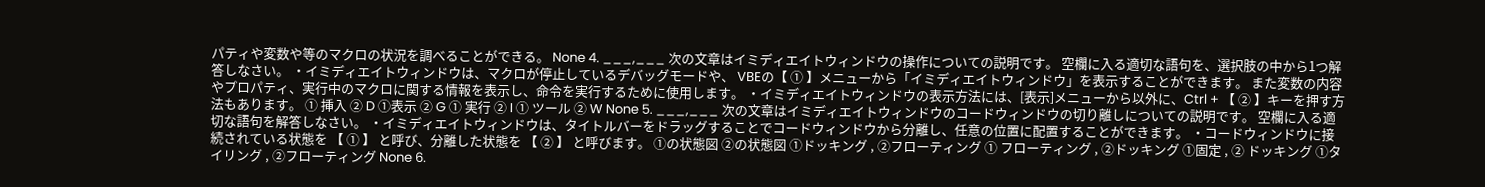パティや変数や等のマクロの状況を調べることができる。 None 4. ___,___ 次の文章はイミディエイトウィンドウの操作についての説明です。 空欄に入る適切な語句を、選択肢の中から1つ解答しなさい。 ・イミディエイトウィンドウは、マクロが停止しているデバッグモードや、 VBEの【 ① 】メニューから「イミディエイトウィンドウ」を表示することができます。 また変数の内容やプロパティ、実行中のマクロに関する情報を表示し、命令を実行するために使用します。 ・イミディエイトウィンドウの表示方法には、[表示]メニューから以外に、Ctrl + 【 ② 】キーを押す方法もあります。 ① 挿入 ② D ①表示 ② G ① 実行 ② I ① ツール ② W None 5. ___,___ 次の文章はイミディエイトウィンドウのコードウィンドウの切り離しについての説明です。 空欄に入る適切な語句を解答しなさい。 ・イミディエイトウィンドウは、タイトルバーをドラッグすることでコードウィンドウから分離し、任意の位置に配置することができます。 ・コードウィンドウに接続されている状態を 【 ① 】 と呼び、分離した状態を 【 ② 】 と呼びます。 ①の状態図 ②の状態図 ①ドッキング , ②フローティング ① フローティング , ②ドッキング ①固定 , ② ドッキング ①タイリング , ②フローティング None 6.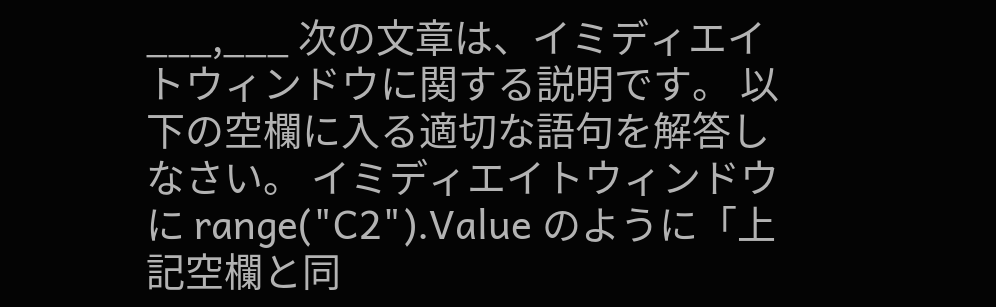___,___ 次の文章は、イミディエイトウィンドウに関する説明です。 以下の空欄に入る適切な語句を解答しなさい。 イミディエイトウィンドウに range("C2").Value のように「上記空欄と同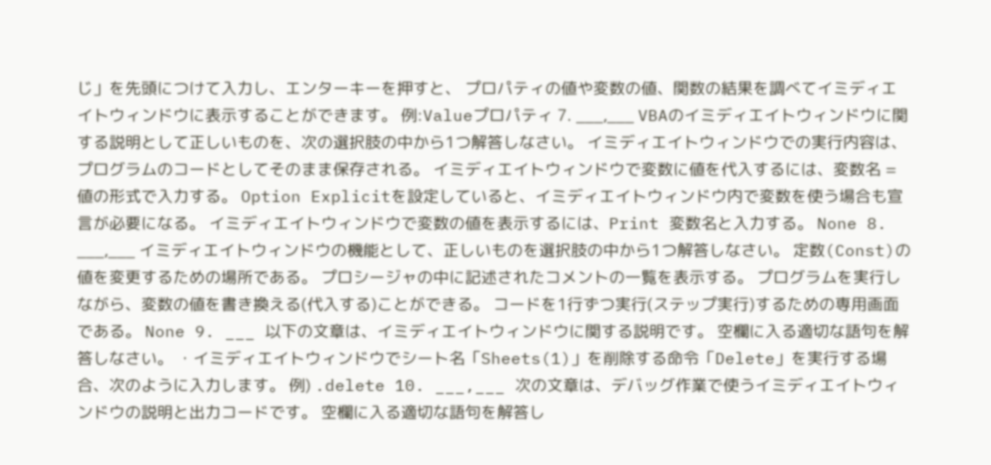じ」を先頭につけて入力し、エンターキーを押すと、 プロパティの値や変数の値、関数の結果を調べてイミディエイトウィンドウに表示することができます。 例:Valueプロパティ 7. ___,___ VBAのイミディエイトウィンドウに関する説明として正しいものを、次の選択肢の中から1つ解答しなさい。 イミディエイトウィンドウでの実行内容は、プログラムのコードとしてそのまま保存される。 イミディエイトウィンドウで変数に値を代入するには、変数名 = 値の形式で入力する。 Option Explicitを設定していると、イミディエイトウィンドウ内で変数を使う場合も宣言が必要になる。 イミディエイトウィンドウで変数の値を表示するには、Print 変数名と入力する。 None 8. ___,___ イミディエイトウィンドウの機能として、正しいものを選択肢の中から1つ解答しなさい。 定数(Const)の値を変更するための場所である。 プロシージャの中に記述されたコメントの一覧を表示する。 プログラムを実行しながら、変数の値を書き換える(代入する)ことができる。 コードを1行ずつ実行(ステップ実行)するための専用画面である。 None 9. ___ 以下の文章は、イミディエイトウィンドウに関する説明です。 空欄に入る適切な語句を解答しなさい。 ・イミディエイトウィンドウでシート名「Sheets(1)」を削除する命令「Delete」を実行する場合、次のように入力します。 例) .delete 10. ___,___ 次の文章は、デバッグ作業で使うイミディエイトウィンドウの説明と出力コードです。 空欄に入る適切な語句を解答し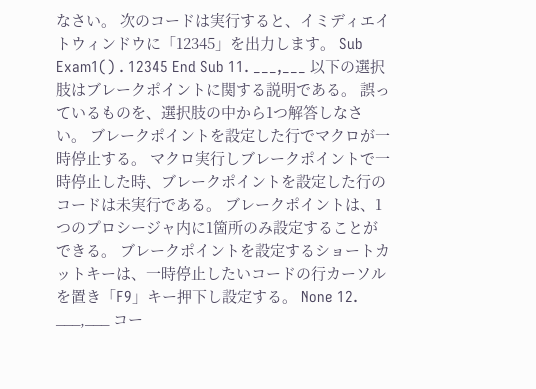なさい。 次のコードは実行すると、イミディエイトウィンドウに「12345」を出力します。 Sub Exam1() . 12345 End Sub 11. ___,___ 以下の選択肢はブレークポイントに関する説明である。 誤っているものを、選択肢の中から1つ解答しなさい。 ブレークポイントを設定した行でマクロが一時停止する。 マクロ実行しブレークポイントで一時停止した時、ブレークポイントを設定した行のコードは未実行である。 ブレークポイントは、1つのプロシージャ内に1箇所のみ設定することができる。 ブレークポイントを設定するショートカットキーは、一時停止したいコードの行カーソルを置き「F9」キー押下し設定する。 None 12. ___,___ コー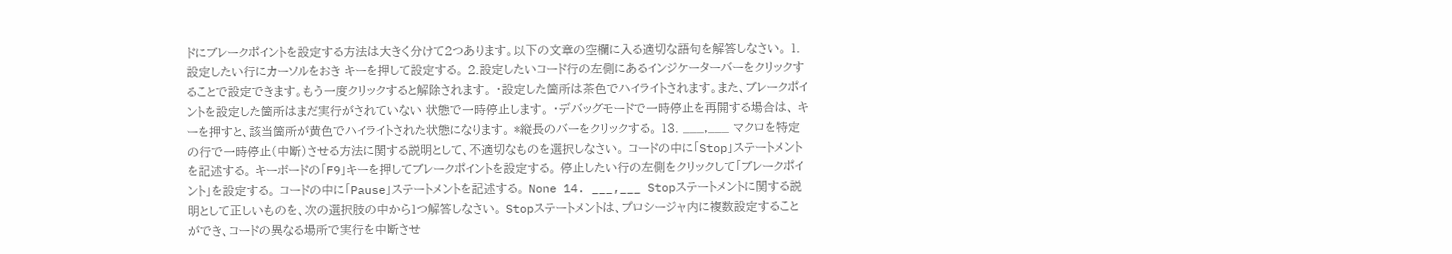ドにブレークポイントを設定する方法は大きく分けて2つあります。以下の文章の空欄に入る適切な語句を解答しなさい。 1.設定したい行にカーソルをおき キーを押して設定する。 2.設定したいコード行の左側にあるインジケーターバーをクリックすることで設定できます。もう一度クリックすると解除されます。 ・設定した箇所は茶色でハイライトされます。また、ブレークポイントを設定した箇所はまだ実行がされていない 状態で一時停止します。 ・デバッグモードで一時停止を再開する場合は、 キーを押すと、該当箇所が黄色でハイライトされた状態になります。 *縦長のバーをクリックする。 13. ___,___ マクロを特定の行で一時停止(中断)させる方法に関する説明として、不適切なものを選択しなさい。 コードの中に「Stop」ステートメントを記述する。 キーボードの「F9」キーを押してブレークポイントを設定する。 停止したい行の左側をクリックして「ブレークポイント」を設定する。 コードの中に「Pause」ステートメントを記述する。 None 14. ___,___ Stopステートメントに関する説明として正しいものを、次の選択肢の中から1つ解答しなさい。 Stopステートメントは、プロシージャ内に複数設定することができ、コードの異なる場所で実行を中断させ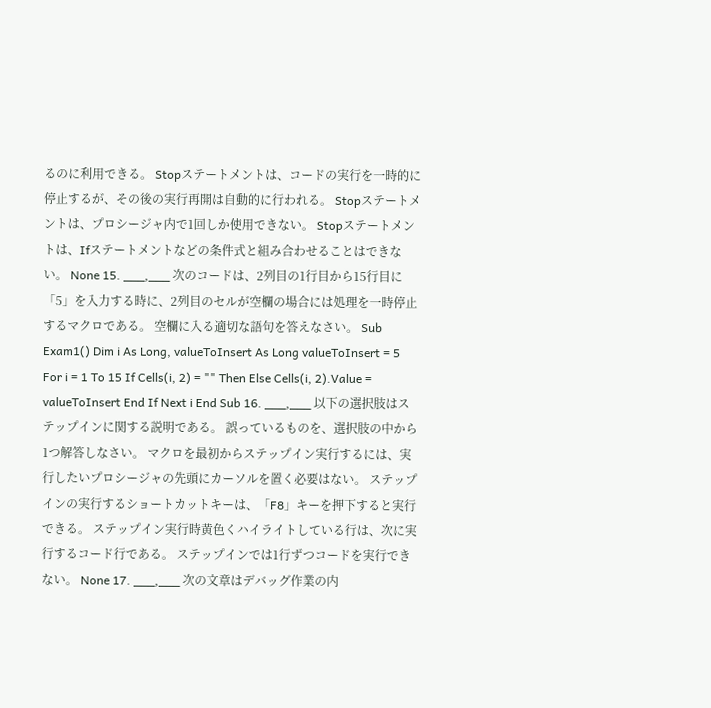るのに利用できる。 Stopステートメントは、コードの実行を一時的に停止するが、その後の実行再開は自動的に行われる。 Stopステートメントは、プロシージャ内で1回しか使用できない。 Stopステートメントは、Ifステートメントなどの条件式と組み合わせることはできない。 None 15. ___,___ 次のコードは、2列目の1行目から15行目に「5」を入力する時に、2列目のセルが空欄の場合には処理を一時停止するマクロである。 空欄に入る適切な語句を答えなさい。 Sub Exam1() Dim i As Long, valueToInsert As Long valueToInsert = 5 For i = 1 To 15 If Cells(i, 2) = "" Then Else Cells(i, 2).Value = valueToInsert End If Next i End Sub 16. ___,___ 以下の選択肢はステップインに関する説明である。 誤っているものを、選択肢の中から1つ解答しなさい。 マクロを最初からステップイン実行するには、実行したいプロシージャの先頭にカーソルを置く必要はない。 ステップインの実行するショートカットキーは、「F8」キーを押下すると実行できる。 ステップイン実行時黄色くハイライトしている行は、次に実行するコード行である。 ステップインでは1行ずつコードを実行できない。 None 17. ___,___ 次の文章はデバッグ作業の内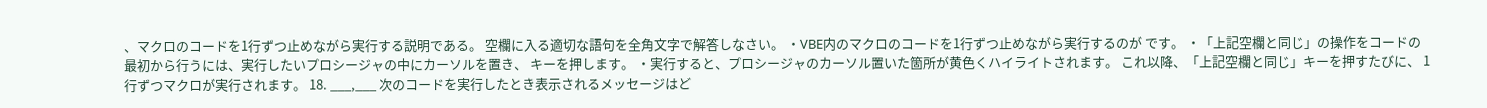、マクロのコードを1行ずつ止めながら実行する説明である。 空欄に入る適切な語句を全角文字で解答しなさい。 ・VBE内のマクロのコードを1行ずつ止めながら実行するのが です。 ・「上記空欄と同じ」の操作をコードの最初から行うには、実行したいプロシージャの中にカーソルを置き、 キーを押します。 ・実行すると、プロシージャのカーソル置いた箇所が黄色くハイライトされます。 これ以降、「上記空欄と同じ」キーを押すたびに、 1行ずつマクロが実行されます。 18. ___,___ 次のコードを実行したとき表示されるメッセージはど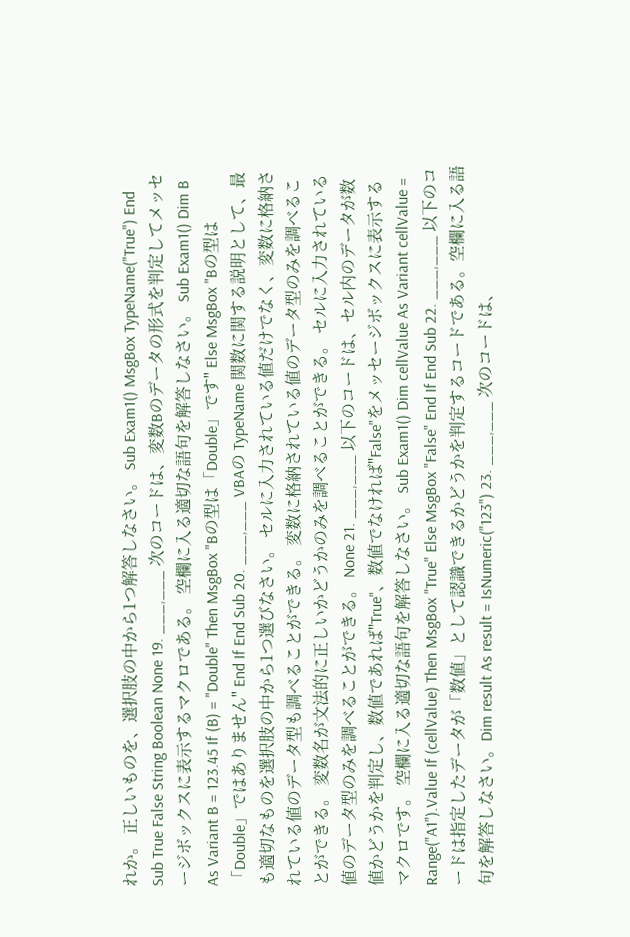れか。 正しいものを、選択肢の中から1つ解答しなさい。 Sub Exam1() MsgBox TypeName("True") End Sub True False String Boolean None 19. ___,___ 次のコードは、変数Bのデータの形式を判定してメッセージボックスに表示するマクロである。 空欄に入る適切な語句を解答しなさい。 Sub Exam1() Dim B As Variant B = 123.45 If (B) = "Double" Then MsgBox "Bの型は「Double」です" Else MsgBox "Bの型は「Double」ではありません" End If End Sub 20. ___,___ VBAの TypeName 関数に関する説明として、最も適切なものを選択肢の中から1つ選びなさい。 セルに入力されている値だけでなく、変数に格納されている値のデータ型も調べることができる。 変数に格納されている値のデータ型のみを調べることができる。 変数名が文法的に正しいかどうかのみを調べることができる。 セルに入力されている値のデータ型のみを調べることができる。 None 21. ___,___ 以下のコードは、セル内のデータが数値かどうかを判定し、数値であれば"True"、数値でなければ"False"をメッセージボックスに表示するマクロです。 空欄に入る適切な語句を解答しなさい。 Sub Exam1() Dim cellValue As Variant cellValue = Range("A1").Value If (cellValue) Then MsgBox "True" Else MsgBox "False" End If End Sub 22. ___,___ 以下のコードは指定したデータが「数値」として認識できるかどうかを判定するコードである。空欄に入る語句を解答しなさい。Dim result As result = IsNumeric("123") 23. ___,___ 次のコードは、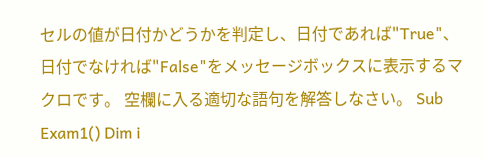セルの値が日付かどうかを判定し、日付であれば"True"、日付でなければ"False"をメッセージボックスに表示するマクロです。 空欄に入る適切な語句を解答しなさい。 Sub Exam1() Dim i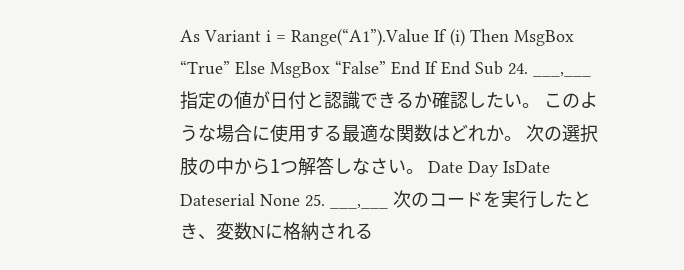As Variant i = Range(“A1”).Value If (i) Then MsgBox “True” Else MsgBox “False” End If End Sub 24. ___,___ 指定の値が日付と認識できるか確認したい。 このような場合に使用する最適な関数はどれか。 次の選択肢の中から1つ解答しなさい。 Date Day IsDate Dateserial None 25. ___,___ 次のコードを実行したとき、変数Nに格納される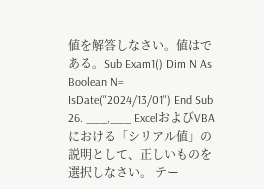値を解答しなさい。値はである。Sub Exam1() Dim N As Boolean N= IsDate("2024/13/01") End Sub 26. ___,___ ExcelおよびVBAにおける「シリアル値」の説明として、正しいものを選択しなさい。 テー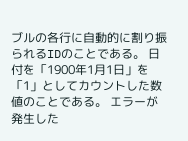ブルの各行に自動的に割り振られるIDのことである。 日付を「1900年1月1日」を「1」としてカウントした数値のことである。 エラーが発生した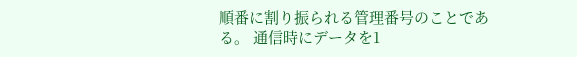順番に割り振られる管理番号のことである。 通信時にデータを1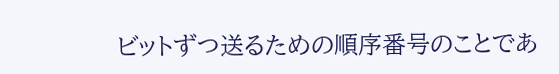ビットずつ送るための順序番号のことであ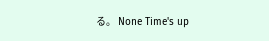る。 None Time's up